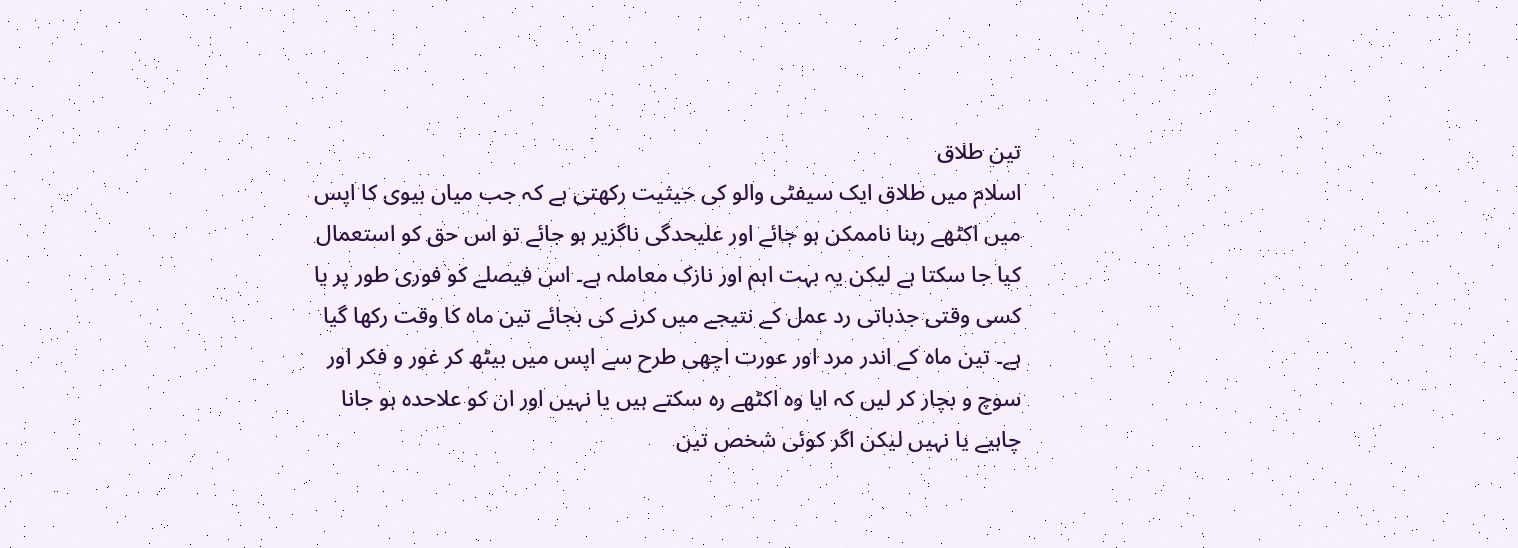تین طلاق
اسلام میں طلاق ایک سیفٹی والو کی حیثیت رکھتی ہے کہ جب میاں بیوی کا اپس میں اکٹھے رہنا ناممکن ہو جائے اور علیحدگی ناگزیر ہو جائے تو اس حق کو استعمال کیا جا سکتا ہے لیکن یہ بہت اہم اور نازک معاملہ ہے۔ اس فیصلے کو فوری طور پر یا کسی وقتی جذباتی رد عمل کے نتیجے میں کرنے کی بجائے تین ماہ کا وقت رکھا گیا ہے۔ تین ماہ کے اندر مرد اور عورت اچھی طرح سے اپس میں بیٹھ کر غور و فکر اور سوچ و بچار کر لیں کہ ایا وہ اکٹھے رہ سکتے ہیں یا نہیں اور ان کو علاحدہ ہو جانا چاہیے یا نہیں لیکن اگر کوئی شخص تین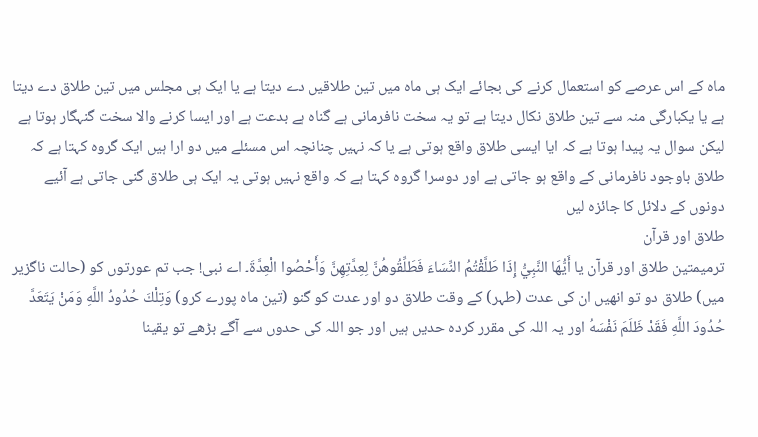ماہ کے اس عرصے کو استعمال کرنے کی بجائے ایک ہی ماہ میں تین طلاقیں دے دیتا ہے یا ایک ہی مجلس میں تین طلاق دے دیتا ہے یا یکبارگی منہ سے تین طلاق نکال دیتا ہے تو یہ سخت نافرمانی ہے گناہ ہے بدعت ہے اور ایسا کرنے والا سخت گنہگار ہوتا ہے لیکن سوال یہ پیدا ہوتا ہے کہ ایا ایسی طلاق واقع ہوتی ہے یا کہ نہیں چنانچہ اس مسئلے میں دو ارا ہیں ایک گروہ کہتا ہے کہ طلاق باوجود نافرمانی کے واقع ہو جاتی ہے اور دوسرا گروہ کہتا ہے کہ واقع نہیں ہوتی یہ ایک ہی طلاق گنی جاتی ہے آئیے دونوں کے دلائل کا جائزہ لیں
طلاق اور قرآن
ترمیمتین طلاق اور قرآن یا أَيُّهَا النَّبِيُّ إِذَا طَلَّقْتُمُ النِّسَاءَ فَطَلِّقُوهُنَّ لِعِدَّتِهِنَّ وَأَحْصُوا الْعِدَّةَ۔ اے نبی! جب تم عورتوں کو (حالت ناگزیر میں) طلاق دو تو انھیں ان کی عدت (طہر) کے وقت طلاق دو اور عدت کو گنو (تین ماہ پورے کرو) وَتِلْكَ حُدُودُ اللَّهِ وَمَنْ يَتَعَدَّ حُدُودَ اللَّهِ فَقَدْ ظَلَمَ نَفْسَهُ اور یہ اللہ کی مقرر کردہ حدیں ہیں اور جو اللہ کی حدوں سے آگے بڑھے تو یقینا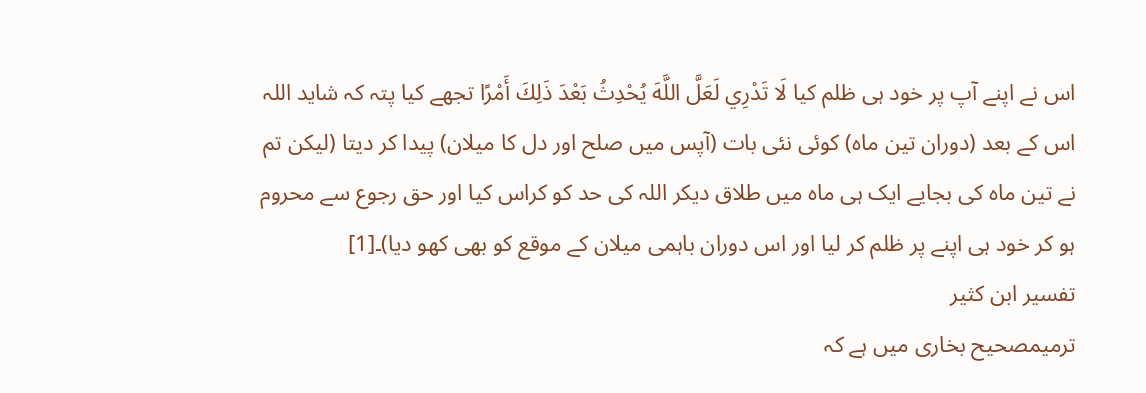اس نے اپنے آپ پر خود ہی ظلم کیا لَا تَدْرِي لَعَلَّ اللَّهَ يُحْدِثُ بَعْدَ ذَلِكَ أَمْرًا تجھے کیا پتہ کہ شاید اللہ اس کے بعد (دوران تین ماہ) کوئی نئی بات (آپس میں صلح اور دل کا میلان) پیدا کر دیتا (لیکن تم نے تین ماہ کی بجایے ایک ہی ماہ میں طلاق دیکر اللہ کی حد کو کراس کیا اور حق رجوع سے محروم ہو کر خود ہی اپنے پر ظلم کر لیا اور اس دوران باہمی میلان کے موقع کو بھی کھو دیا)۔[1]
تفسیر ابن کثیر
ترمیمصحیح بخاری میں ہے کہ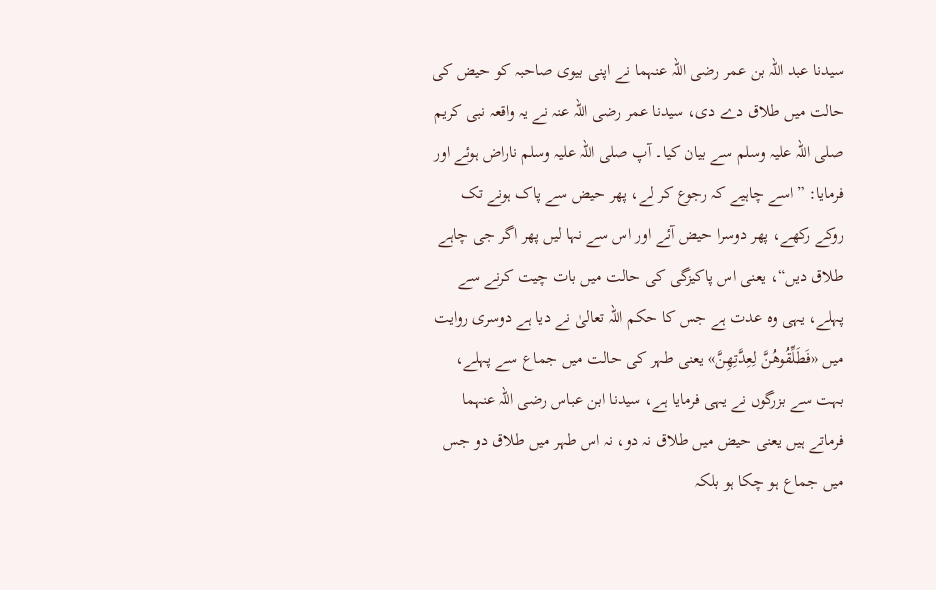سیدنا عبد اللہ بن عمر رضی اللہ عنہما نے اپنی بیوی صاحبہ کو حیض کی حالت میں طلاق دے دی، سیدنا عمر رضی اللہ عنہ نے یہ واقعہ نبی کریم صلی اللہ علیہ وسلم سے بیان کیا۔ آپ صلی اللہ علیہ وسلم ناراض ہوئے اور فرمایا: ”اسے چاہیے کہ رجوع کر لے، پھر حیض سے پاک ہونے تک روکے رکھے، پھر دوسرا حیض آئے اور اس سے نہا لیں پھر اگر جی چاہے طلاق دیں“، یعنی اس پاکیزگی کی حالت میں بات چیت کرنے سے پہلے، یہی وہ عدت ہے جس کا حکم اللہ تعالیٰ نے دیا ہے دوسری روایت میں «فَطَلِّقُوهُنَّ لِعِدَّتِهِنَّ» یعنی طہر کی حالت میں جماع سے پہلے، بہت سے بزرگوں نے یہی فرمایا ہے، سیدنا ابن عباس رضی اللہ عنہما فرماتے ہیں یعنی حیض میں طلاق نہ دو، نہ اس طہر میں طلاق دو جس میں جماع ہو چکا ہو بلکہ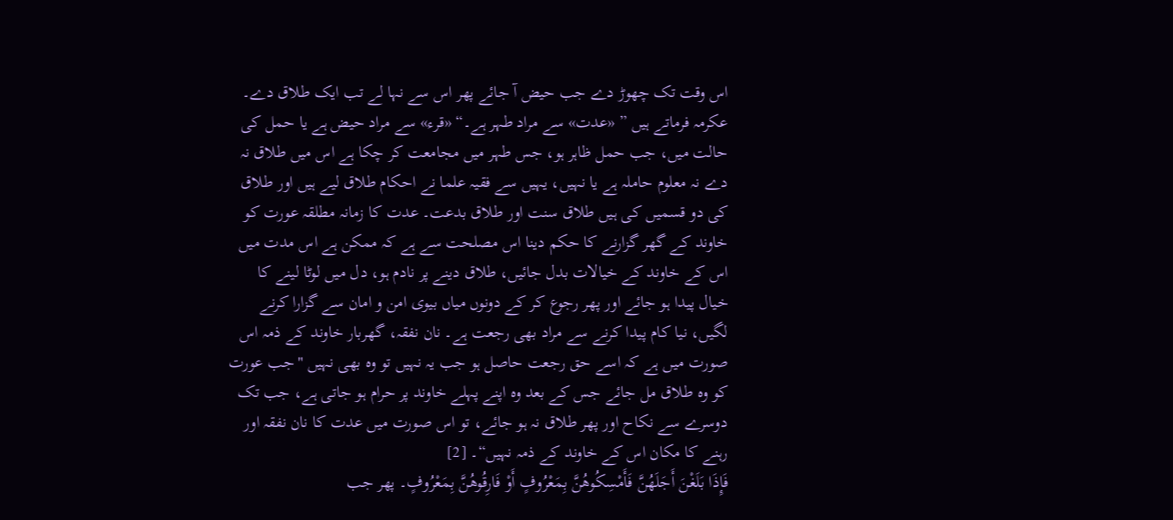اس وقت تک چھوڑ دے جب حیض آ جائے پھر اس سے نہا لے تب ایک طلاق دے۔ عکرمہ فرماتے ہیں ” «عدت» سے مراد طہر ہے۔“ «قرء» سے مراد حیض ہے یا حمل کی حالت میں، جب حمل ظاہر ہو، جس طہر میں مجامعت کر چکا ہے اس میں طلاق نہ دے نہ معلوم حاملہ ہے یا نہیں، یہیں سے فقیہ علما نے احکام طلاق لیے ہیں اور طلاق کی دو قسمیں کی ہیں طلاق سنت اور طلاق بدعت۔ عدت کا زمانہ مطلقہ عورت کو خاوند کے گھر گزارنے کا حکم دینا اس مصلحت سے ہے کہ ممکن ہے اس مدت میں اس کے خاوند کے خیالات بدل جائیں، طلاق دینے پر نادم ہو، دل میں لوٹا لینے کا خیال پیدا ہو جائے اور پھر رجوع کر کے دونوں میاں بیوی امن و امان سے گزارا کرنے لگیں، نیا کام پیدا کرنے سے مراد بھی رجعت ہے۔ نان نفقہ، گھربار خاوند کے ذمہ اس صورت میں ہے کہ اسے حق رجعت حاصل ہو جب یہ نہیں تو وہ بھی نہیں "جب عورت کو وہ طلاق مل جائے جس کے بعد وہ اپنے پہلے خاوند پر حرام ہو جاتی ہے، جب تک دوسرے سے نکاح اور پھر طلاق نہ ہو جائے، تو اس صورت میں عدت کا نان نفقہ اور رہنے کا مکان اس کے خاوند کے ذمہ نہیں“۔ [2]
فَإِذَا بَلَغْنَ أَجَلَهُنَّ فَأَمْسِكُوهُنَّ بِمَعْرُوفٍ أَوْ فَارِقُوهُنَّ بِمَعْرُوفٍ۔ پھر جب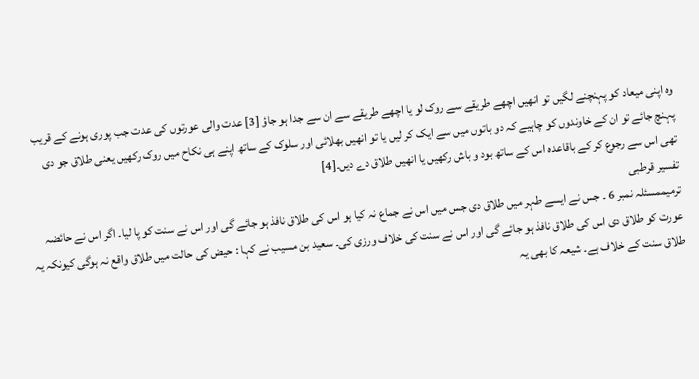وہ اپنی میعاد کو پہنچنے لگیں تو انھیں اچھے طریقے سے روک لو یا اچھے طریقے سے ان سے جدا ہو جاؤ [3] عدت والی عورتوں کی عدت جب پوری ہونے کے قریب پہنچ جائے تو ان کے خاوندوں کو چاہیے کہ دو باتوں میں سے ایک کر لیں یا تو انھیں بھلائی اور سلوک کے ساتھ اپنے ہی نکاح میں روک رکھیں یعنی طلاق جو دی تھی اس سے رجوع کر کے باقاعدہ اس کے ساتھ بود و باش رکھیں یا انھیں طلاق دے دیں۔[4]
تفسیر قرطبی
ترمیممسئلہ نمبر 6 ۔ جس نے ایسے طہر میں طلاق دی جس میں اس نے جماع نہ کیا ہو اس کی طلاق نافذ ہو جائے گی اور اس نے سنت کو پا لیا۔ اگر اس نے حائضہ عورت کو طلاق دی اس کی طلاق نافذ ہو جائے گی اور اس نے سنت کی خلاف ورزی کی۔ سعید بن مسیب نے کہا : حیض کی حالت میں طلاق واقع نہ ہوگی کیونکہ یہ طلاق سنت کے خلاف ہے۔ شیعہ کا بھی یہ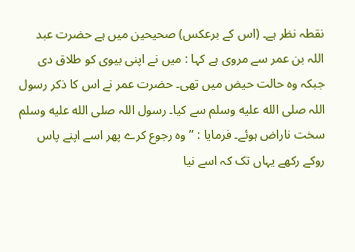نقطہ نظر ہے۔ (اس کے برعکس) صحیحین میں ہے حضرت عبد اللہ بن عمر سے مروی ہے کہا : میں نے اپنی بیوی کو طلاق دی جبکہ وہ حالت حیض میں تھی۔ حضرت عمر نے اس کا ذکر رسول اللہ صلى الله عليه وسلم سے کیا۔ رسول اللہ صلى الله عليه وسلم سخت ناراض ہوئے۔ فرمایا : ” وہ رجوع کرے پھر اسے اپنے پاس روکے رکھے یہاں تک کہ اسے نیا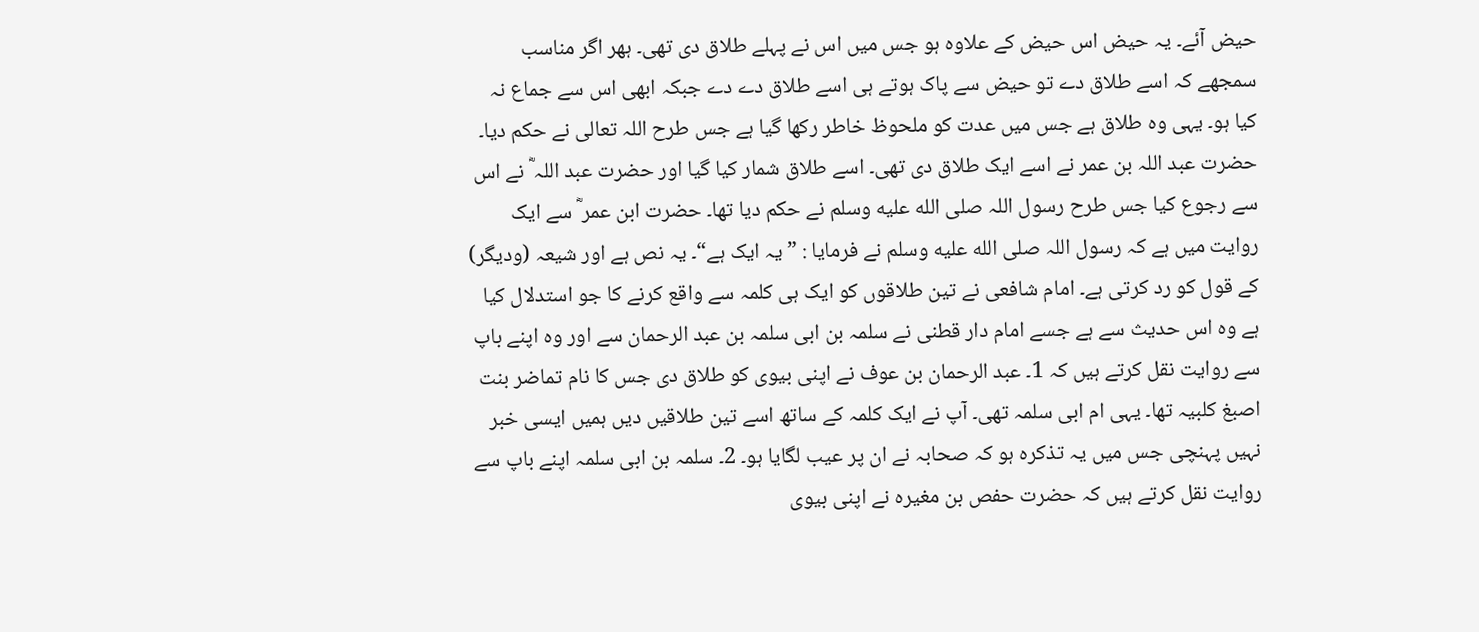حیض آئے۔ یہ حیض اس حیض کے علاوہ ہو جس میں اس نے پہلے طلاق دی تھی۔ ہھر اگر مناسب سمجھے کہ اسے طلاق دے تو حیض سے پاک ہوتے ہی اسے طلاق دے دے جبکہ ابھی اس سے جماع نہ کیا ہو۔ یہی وہ طلاق ہے جس میں عدت کو ملحوظ خاطر رکھا گیا ہے جس طرح اللہ تعالی نے حکم دیا۔ حضرت عبد اللہ بن عمر نے اسے ایک طلاق دی تھی۔ اسے طلاق شمار کیا گیا اور حضرت عبد اللہ ؓ نے اس سے رجوع کیا جس طرح رسول اللہ صلى الله عليه وسلم نے حکم دیا تھا۔ حضرت ابن عمر ؓ سے ایک روایت میں ہے کہ رسول اللہ صلى الله عليه وسلم نے فرمایا : ” یہ ایک ہے“۔ یہ نص ہے اور شیعہ (ودیگر) کے قول کو رد کرتی ہے۔ امام شافعی نے تین طلاقوں کو ایک ہی کلمہ سے واقع کرنے کا جو استدلال کیا ہے وہ اس حدیث سے ہے جسے امام دار قطنی نے سلمہ بن ابی سلمہ بن عبد الرحمان سے اور وہ اپنے باپ سے روایت نقل کرتے ہیں کہ 1۔ عبد الرحمان بن عوف نے اپنی بیوی کو طلاق دی جس کا نام تماضر بنت اصبغ کلبیہ تھا۔ یہی ام ابی سلمہ تھی۔ آپ نے ایک کلمہ کے ساتھ اسے تین طلاقیں دیں ہمیں ایسی خبر نہیں پہنچی جس میں یہ تذکرہ ہو کہ صحابہ نے ان پر عیب لگایا ہو۔ 2۔ سلمہ بن ابی سلمہ اپنے باپ سے روایت نقل کرتے ہیں کہ حضرت حفص بن مغیرہ نے اپنی بیوی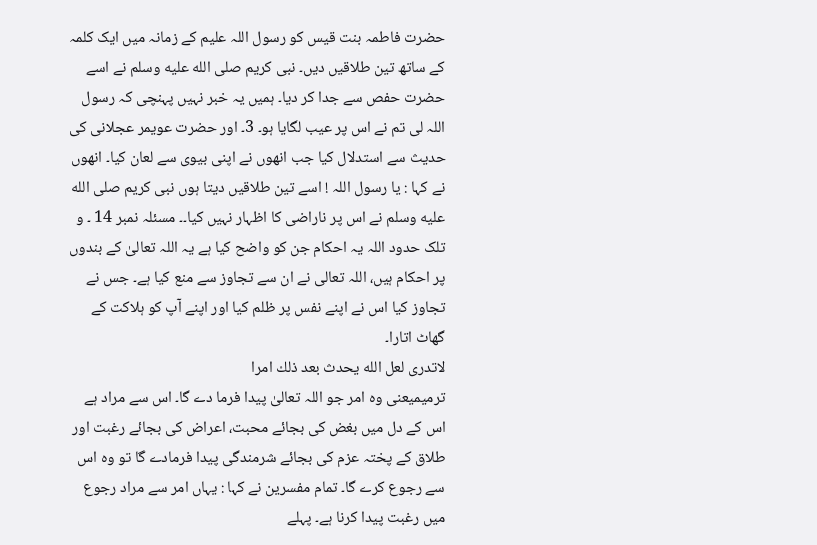حضرت فاطمہ بنت قیس کو رسول اللہ علیم کے زمانہ میں ایک کلمہ کے ساتھ تین طلاقیں دیں۔ نبی کریم صلى الله عليه وسلم نے اسے حضرت حفص سے جدا کر دیا۔ ہمیں یہ خبر نہیں پہنچی کہ رسول اللہ لی تم نے اس پر عیب لگایا ہو۔ 3۔ اور حضرت عویمر عجلانی کی حدیث سے استدلال کیا جب انھوں نے اپنی بیوی سے لعان کیا۔ انھوں نے کہا : یا رسول اللہ ! اسے تین طلاقیں دیتا ہوں نبی کریم صلى الله عليه وسلم نے اس پر ناراضی کا اظہار نہیں کیا۔۔ مسئلہ نمبر 14 ۔ و تلک حدود اللہ یہ احکام جن کو واضح کیا ہے یہ اللہ تعالیٰ کے بندوں پر احکام ہیں، اللہ تعالی نے ان سے تجاوز سے منع کیا ہے۔ جس نے تجاوز کیا اس نے اپنے نفس پر ظلم کیا اور اپنے آپ کو ہلاکت کے گھاٹ اتارا۔
لاتدرى لعل الله يحدث بعد ذلك امرا
ترمیمیعنی وہ امر جو اللہ تعالیٰ پیدا فرما دے گا۔ اس سے مراد ہے اس کے دل میں بغض کی بجائے محبت، اعراض کی بجائے رغبت اور طلاق کے پختہ عزم کی بجائے شرمندگی پیدا فرمادے گا تو وہ اس سے رجوع کرے گا۔ تمام مفسرین نے کہا : یہاں امر سے مراد رجوع میں رغبت پیدا کرنا ہے۔ پہلے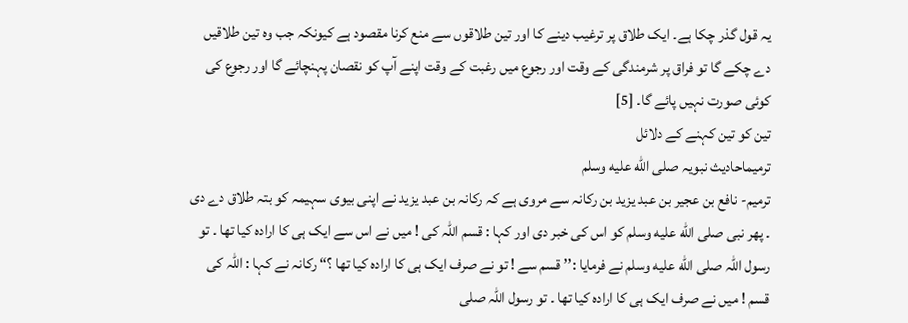یہ قول گذر چکا ہے۔ ایک طلاق پر ترغیب دینے کا اور تین طلاقوں سے منع کرنا مقصود ہے کیونکہ جب وہ تین طلاقیں دے چکے گا تو فراق پر شرمندگی کے وقت اور رجوع میں رغبت کے وقت اپنے آپ کو نقصان پہنچائے گا اور رجوع کی کوئی صورت نہیں پائے گا۔ [5]
تین کو تین کہنے کے دلائل
ترمیماحادیث نبویہ صلى الله عليه وسلم
ترمیم- نافع بن عجیر بن عبد یزید بن رکانہ سے مروی ہے کہ رکانہ بن عبد یزید نے اپنی بیوی سہیمہ کو بتہ طلاق دے دی ۔ پھر نبی صلى الله عليه وسلم کو اس کی خبر دی اور کہا : قسم اللہ کی ! میں نے اس سے ایک ہی کا ارادہ کیا تھا ۔ تو رسول اللہ صلى الله عليه وسلم نے فرمایا :’’ قسم سے ! تو نے صرف ایک ہی کا ارادہ کیا تھا ؟“ رکانہ نے کہا : اللہ کی قسم ! میں نے صرف ایک ہی کا ارادہ کیا تھا ۔ تو رسول اللہ صلى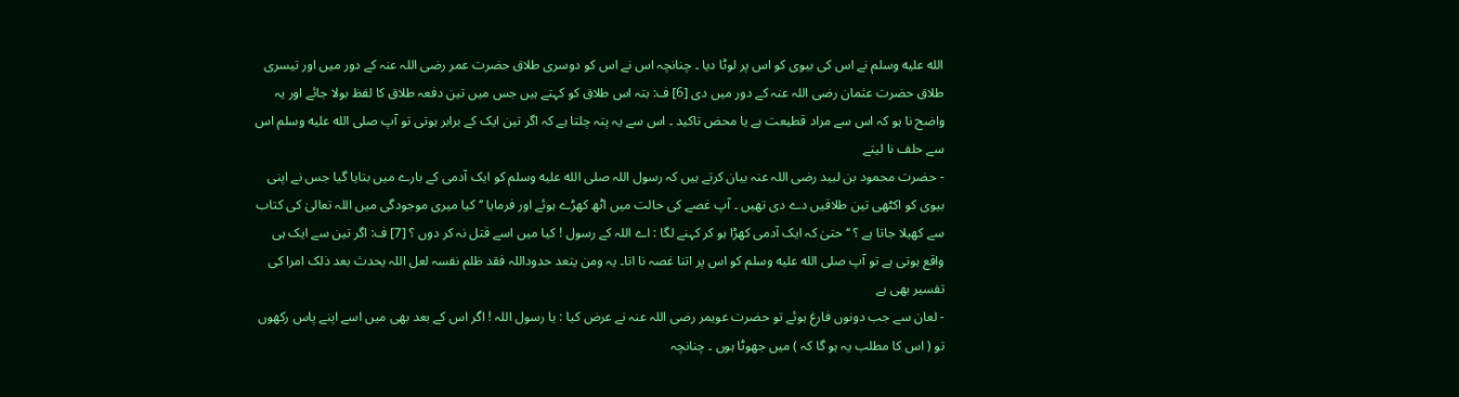الله عليه وسلم نے اس کی بیوی کو اس پر لوٹا دیا ۔ چنانچہ اس نے اس کو دوسری طلاق حضرت عمر رضی اللہ عنہ کے دور میں اور تیسری طلاق حضرت عثمان رضی اللہ عنہ کے دور میں دی [6] ف: بتہ اس طلاق کو کہتے ہیں جس میں تین دفعہ طلاق کا لفظ بولا جائے اور یہ واضح نا ہو کہ اس سے مراد قطیعت ہے یا محض تاکید ۔ اس سے یہ پتہ چلتا ہے کہ اگر تین ایک کے برابر ہوتی تو آپ صلى الله عليه وسلم اس سے حلف نا لیتے
- حضرت محمود بن لبید رضی اللہ عنہ بیان کرتے ہیں کہ رسول اللہ صلى الله عليه وسلم کو ایک آدمی کے بارے میں بتایا گیا جس نے اپنی بیوی کو اکٹھی تین طلاقیں دے دی تھیں ۔ آپ غصے کی حالت میں اٹھ کھڑے ہوئے اور فرمایا ’’ کیا میری موجودگی میں اللہ تعالیٰ کی کتاب سے کھیلا جاتا ہے ؟ ‘‘ حتیٰ کہ ایک آدمی کھڑا ہو کر کہنے لگا : اے اللہ کے رسول ! کیا میں اسے قتل نہ کر دوں ؟ [7] ف: اگر تین سے ایک ہی واقع ہوتی ہے تو آپ صلى الله عليه وسلم کو اس پر اتنا غصہ نا اتا۔ یہ ومن یتعد حدوداللہ فقد ظلم نفسہ لعل اللہ یحدث بعد ذلک امرا کی تفسیر بھی ہے
- لعان سے جب دونوں فارغ ہوئے تو حضرت عویمر رضی اللہ عنہ نے عرض کیا : یا رسول اللہ ! اگر اس کے بعد بھی میں اسے اپنے پاس رکھوں تو ( اس کا مطلب یہ ہو گا کہ ) میں جھوٹا ہوں ۔ چنانچہ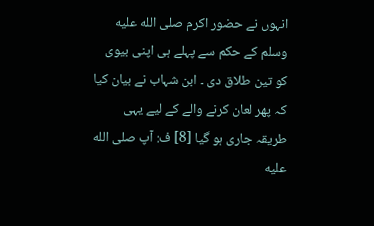انہوں نے حضور اکرم صلى الله عليه وسلم کے حکم سے پہلے ہی اپنی بیوی کو تین طلاق دی ۔ ابن شہاب نے بیان کیا کہ پھر لعان کرنے والے کے لیے یہی طریقہ جاری ہو گیا [8] ف: آپ صلى الله عليه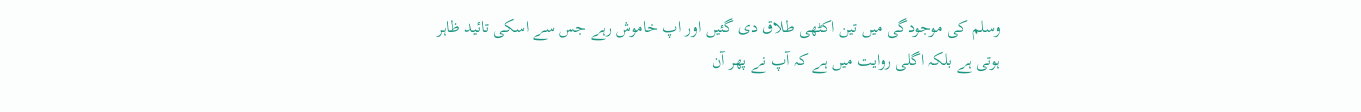وسلم کی موجودگی میں تین اکٹھی طلاق دی گئیں اور اپ خاموش رہے جس سے اسکی تائید ظاہر ہوتی ہے بلکہ اگلی روایت میں ہے کہ آپ نے پھر آن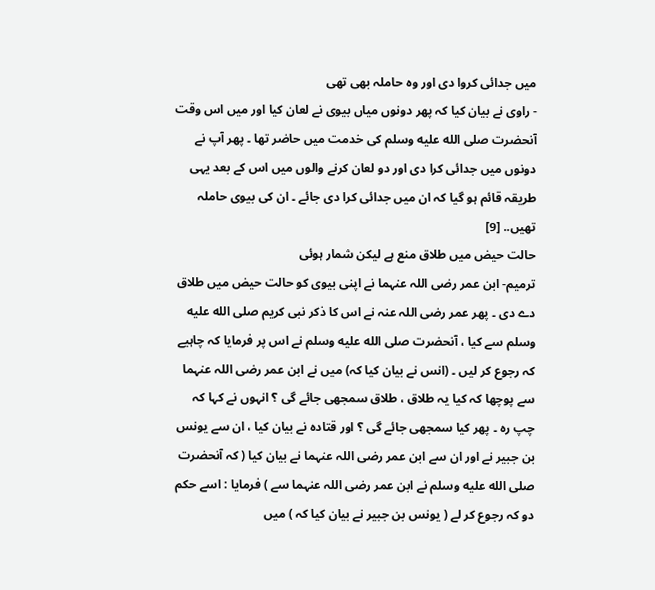میں جدائی کروا دی اور وہ حاملہ بھی تھی
- راوی نے بیان کیا کہ پھر دونوں میاں بیوی نے لعان کیا اور میں اس وقت آنحضرت صلى الله عليه وسلم کی خدمت میں حاضر تھا ۔ پھر آپ نے دونوں میں جدائی کرا دی اور دو لعان کرنے والوں میں اس کے بعد یہی طریقہ قائم ہو گیا کہ ان میں جدائی کرا دی جائے ۔ ان کی بیوی حاملہ تھیں.. [9]
حالت حیض میں طلاق منع ہے لیکن شمار ہوئی
ترمیم- ابن عمر رضی اللہ عنہما نے اپنی بیوی کو حالت حیض میں طلاق دے دی ۔ پھر عمر رضی اللہ عنہ نے اس کا ذکر نبی کریم صلى الله عليه وسلم سے کیا ، آنحضرت صلى الله عليه وسلم نے اس پر فرمایا کہ چاہیے کہ رجوع کر لیں ۔ (انس نے بیان کیا کہ) میں نے ابن عمر رضی اللہ عنہما سے پوچھا کہ کیا یہ طلاق ، طلاق سمجھی جائے گی ؟ انہوں نے کہا کہ چپ رہ ۔ پھر کیا سمجھی جائے گی ؟ اور قتادہ نے بیان کیا ، ان سے یونس بن جبیر نے اور ان سے ابن عمر رضی اللہ عنہما نے بیان کیا ( کہ آنحضرت صلى الله عليه وسلم نے ابن عمر رضی اللہ عنہما سے ) فرمایا : اسے حکم دو کہ رجوع کر لے ( یونس بن جبیر نے بیان کیا کہ ) میں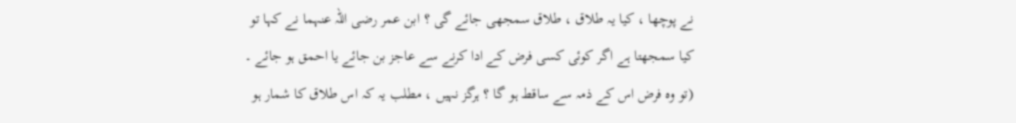نے پوچھا ، کیا یہ طلاق ، طلاق سمجھی جائے گی ؟ ابن عمر رضی اللہ عنہما نے کہا تو کیا سمجھتا ہے اگر کوئی کسی فرض کے ادا کرنے سے عاجز بن جائے یا احمق ہو جائے ۔ (تو وہ فرض اس کے ذمہ سے ساقط ہو گا ؟ ہرگز نہیں ، مطلب یہ کہ اس طلاق کا شمار ہو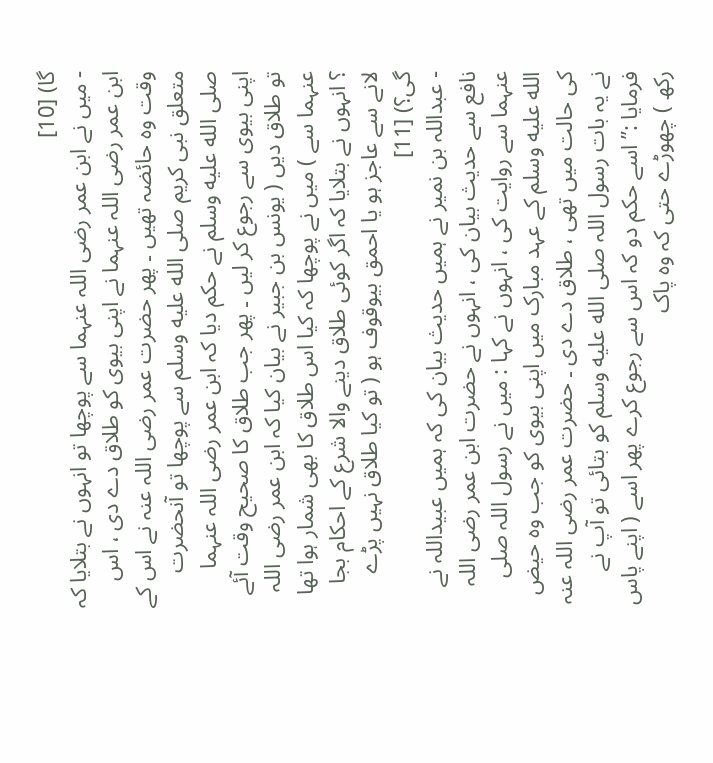گا) [10]
- میں نے ابن عمر رضی اللہ عنہما سے پوچھا تو انہوں نے بتلایا کہ ابن عمر رضی اللہ عنہما نے اپنی بیوی کو طلاق دے دی ، اس وقت وہ حائضہ تھیں ۔ پھر حضرت عمر رضی اللہ عنہ نے اس کے متعلق نبی کریم صلى الله عليه وسلم سے پوچھا تو آنحضرت صلى الله عليه وسلم نے حکم دیا کہ ابن عمر رضی اللہ عنہما اپنی بیوی سے رجوع کر لیں ۔ پھر جب طلاق کا صحیح وقت آئے تو طلاق دیں ( یونس بن جبیر نے بیان کیا کہ ابن عمر رضی اللہ عنہما سے ) میں نے پوچھا کہ کیا اس طلاق کا بھی شمار ہوا تھا ؟ انہوں نے بتلایا کہ اگر کوئی طلاق دینے والا شرع کے احکام بجا لانے سے عاجز ہو یا احمق بیوقوف ہو ( تو کیا طلاق نہیں پڑے گی؟) [11]
- عبداللہ بن نمیر نے ہمیں حدیث بیان کی کہ ہمیں عبیداللہ نے نافع سے حدیث بیان کی ، انہوں نے حضرت ابن عمر رضی اللہ عنہما سے روایت کی ، انہوں نے کہا : میں نے رسول اللہ صلى الله عليه وسلم کے عہد مبارک میں اپنی بیوی کو جب وہ حیض کی حالت میں تھی ، طلاق دے دی ۔ حضرت عمر رضی اللہ عنہ نے یہ بات رسول اللہ صلى الله عليه وسلم کو بتائی تو آپ نے فرمایا :’’ اسے حکم دو کہ اس سے رجوع کرے پھر اسے ( اپنے پاس رکھ ) چھوڑے حتی کہ وہ پاک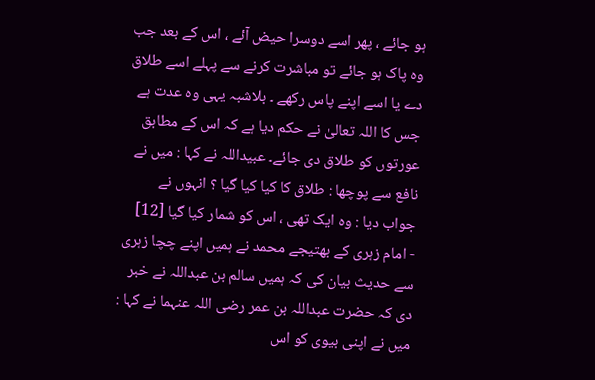ہو جائے ، پھر اسے دوسرا حیض آئے ، اس کے بعد جب وہ پاک ہو جائے تو مباشرت کرنے سے پہلے اسے طلاق دے یا اسے اپنے پاس رکھے ۔ بلاشبہ یہی وہ عدت ہے جس کا اللہ تعالیٰ نے حکم دیا ہے کہ اس کے مطابق عورتوں کو طلاق دی جائے۔ عبیداللہ نے کہا : میں نے نافع سے پوچھا : طلاق کا کیا کیا گیا ؟ انہوں نے جواب دیا : وہ ایک تھی ، اس کو شمار کیا گیا [12]
- امام زہری کے بھتیجے محمد نے ہمیں اپنے چچا زہری سے حدیث بیان کی کہ ہمیں سالم بن عبداللہ نے خبر دی کہ حضرت عبداللہ بن عمر رضی اللہ عنہما نے کہا : میں نے اپنی بیوی کو اس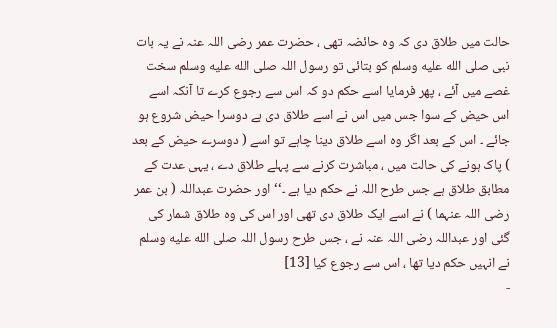حالت میں طلاق دی کہ وہ حائضہ تھی ، حضرت عمر رضی اللہ عنہ نے یہ بات نبی صلى الله عليه وسلم کو بتائی تو رسول اللہ صلى الله عليه وسلم سخت غصے میں آئے ، پھر فرمایا اسے حکم دو کہ اس سے رجوع کرے تا آنکہ اسے اس حیض کے سوا جس میں اس نے اسے طلاق دی ہے دوسرا حیض شروع ہو جائے ۔ اس کے بعد اگر وہ اسے طلاق دینا چاہے تو اسے ( دوسرے حیض کے بعد ) پاک ہونے کی حالت میں ، مباشرت کرنے سے پہلے طلاق دے ، یہی عدت کے مطابق طلاق ہے جس طرح اللہ نے حکم دیا ہے ۔‘‘ اور حضرت عبداللہ ( بن عمر رضی اللہ عنہما ) نے اسے ایک طلاق دی تھی اور اس کی وہ طلاق شمار کی گئی اور عبداللہ رضی اللہ عنہ نے ، جس طرح رسول اللہ صلى الله عليه وسلم نے انہیں حکم دیا تھا ، اس سے رجوع کیا [13]
-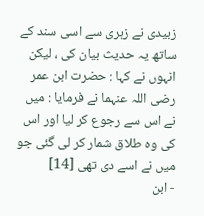زبیدی نے زہری سے اسی سند کے ساتھ یہ حدیث بیان کی ، لیکن انہوں نے کہا : حضرت ابن عمر رضی اللہ عنہما نے فرمایا : میں نے اس سے رجوع کر لیا اور اس کی وہ طلاق شمار کر لی گئی جو میں نے اسے دی تھی [14]
- ابن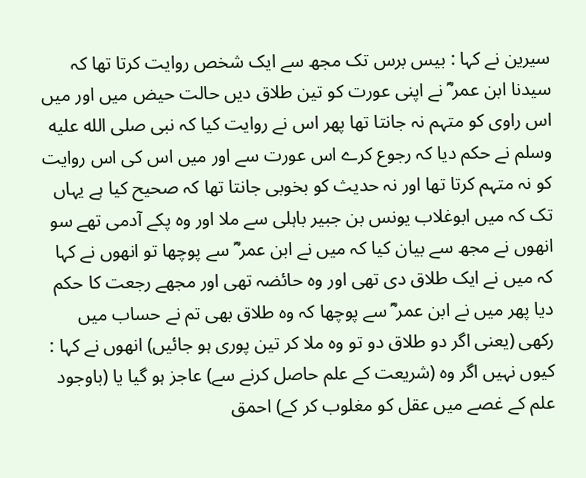سیرین نے کہا : بیس برس تک مجھ سے ایک شخص روایت کرتا تھا کہ سیدنا ابن عمر ؓ نے اپنی عورت کو تین طلاق دیں حالت حیض میں اور میں اس راوی کو متہم نہ جانتا تھا پھر اس نے روایت کیا کہ نبی صلى الله عليه وسلم نے حکم دیا کہ رجوع کرے اس عورت سے اور میں اس کی اس روایت کو نہ متہم کرتا تھا اور نہ حدیث کو بخوبی جانتا تھا کہ صحیح کیا ہے یہاں تک کہ میں ابوغلاب یونس بن جبیر باہلی سے ملا اور وہ پکے آدمی تھے سو انھوں نے مجھ سے بیان کیا کہ میں نے ابن عمر ؓ سے پوچھا تو انھوں نے کہا کہ میں نے ایک طلاق دی تھی اور وہ حائضہ تھی اور مجھے رجعت کا حکم دیا پھر میں نے ابن عمر ؓ سے پوچھا کہ وہ طلاق بھی تم نے حساب میں رکھی (یعنی اگر دو طلاق دو تو وہ ملا کر تین پوری ہو جائیں) انھوں نے کہا : کیوں نہیں اگر وہ (شریعت کے علم حاصل کرنے سے) عاجز ہو گیا یا (باوجود علم کے غصے میں عقل کو مغلوب کر کے) احمق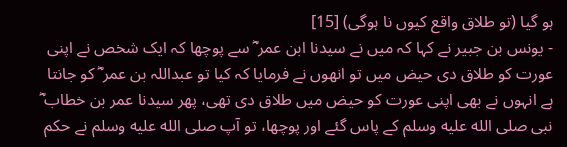ہو گیا (تو طلاق واقع کیوں نا ہوگی) [15]
- یونس بن جبیر نے کہا کہ میں نے سیدنا ابن عمر ؓ سے پوچھا کہ ایک شخص نے اپنی عورت کو طلاق دی حیض میں تو انھوں نے فرمایا کہ کیا تو عبداللہ بن عمر ؓ کو جانتا ہے انہوں نے بھی اپنی عورت کو حیض میں طلاق دی تھی، پھر سیدنا عمر بن خطاب ؓ نبی صلى الله عليه وسلم کے پاس گئے اور پوچھا، تو آپ صلى الله عليه وسلم نے حکم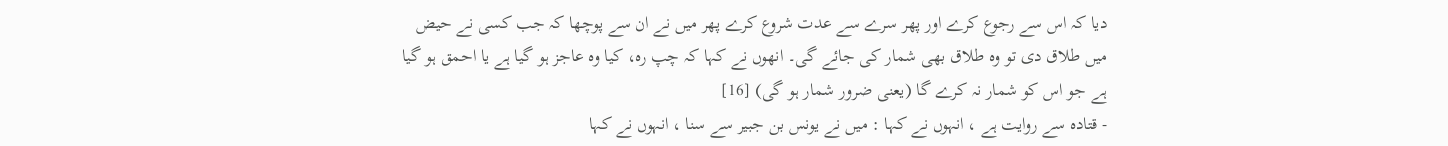دیا کہ اس سے رجوع کرے اور پھر سرے سے عدت شروع کرے پھر میں نے ان سے پوچھا کہ جب کسی نے حیض میں طلاق دی تو وہ طلاق بھی شمار کی جائے گی۔ انھوں نے کہا کہ چپ رہ، کیا وہ عاجز ہو گیا ہے یا احمق ہو گیا ہے جو اس کو شمار نہ کرے گا (یعنی ضرور شمار ہو گی) [16]
- قتادہ سے روایت ہے ، انہوں نے کہا : میں نے یونس بن جبیر سے سنا ، انہوں نے کہا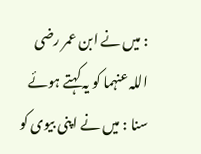: میں نے ابن عمر رضی اللہ عنہما کو یہ کہتے ہوئے سنا : میں نے اپنی بیوی کو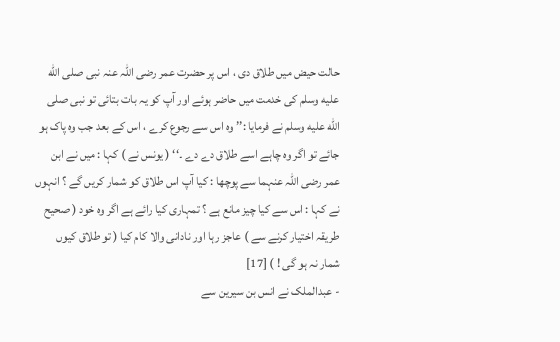حالت حیض میں طلاق دی ، اس پر حضرت عمر رضی اللہ عنہ نبی صلى الله عليه وسلم کی خدمت میں حاضر ہوئے اور آپ کو یہ بات بتائی تو نبی صلى الله عليه وسلم نے فرمایا :’’ وہ اس سے رجوع کرے ، اس کے بعد جب وہ پاک ہو جائے تو اگر وہ چاہے اسے طلاق دے دے ۔‘‘ ( یونس نے ) کہا : میں نے ابن عمر رضی اللہ عنہما سے پوچھا : کیا آپ اس طلاق کو شمار کریں گے ؟ انہوں نے کہا : اس سے کیا چیز مانع ہے ؟ تمہاری کیا رائے ہے اگر وہ خود ( صحیح طریقہ اختیار کرنے سے ) عاجز رہا اور نادانی والا کام کیا ( تو طلاق کیوں شمار نہ ہو گی ! ) [17]
- عبدالملک نے انس بن سیرین سے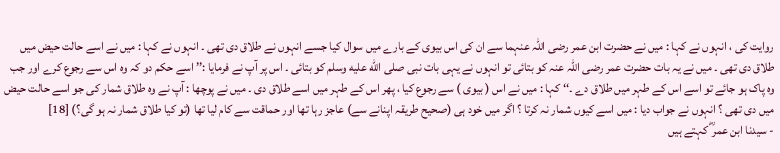روایت کی ، انہوں نے کہا : میں نے حضرت ابن عمر رضی اللہ عنہما سے ان کی اس بیوی کے بارے میں سوال کیا جسے انہوں نے طلاق دی تھی ۔ انہوں نے کہا : میں نے اسے حالت حیض میں طلاق دی تھی ۔ میں نے یہ بات حضرت عمر رضی اللہ عنہ کو بتائی تو انہوں نے یہی بات نبی صلى الله عليه وسلم کو بتائی ۔ اس پر آپ نے فرمایا :’’ اسے حکم دو کہ وہ اس سے رجوع کرے اور جب وہ پاک ہو جائے تو اسے اس کے طہر میں طلاق دے ۔‘‘ کہا : میں نے اس ( بیوی ) سے رجوع کیا ، پھر اس کے طہر میں اسے طلاق دی ۔ میں نے پوچھا : آپ نے وہ طلاق شمار کی جو اسے حالت حیض میں دی تھی ؟ انہوں نے جواب دیا : میں اسے کیوں شمار نہ کرتا ؟ اگر میں خود ہی (صحیح طریقہ اپنانے سے) عاجز رہا تھا اور حماقت سے کام لیا تھا (تو کیا طلاق شمار نہ ہو گی؟) [18]
- سیدنا ابن عمر ؓ کہتے ہیں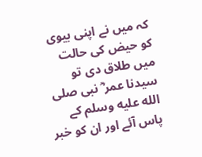کہ میں نے اپنی بیوی کو حیض کی حالت میں طلاق دی تو سیدنا عمر ؓ نبی صلى الله عليه وسلم کے پاس آئے اور ان کو خبر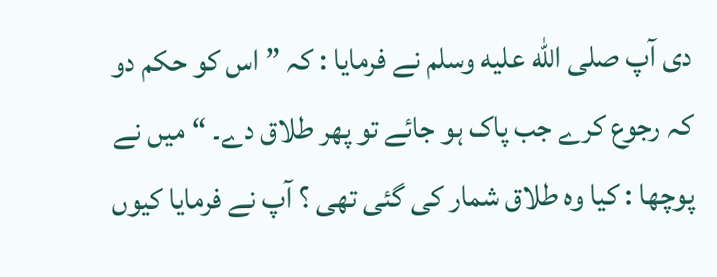دی آپ صلى الله عليه وسلم نے فرمایا : کہ ” اس کو حکم دو کہ رجوع کرے جب پاک ہو جائے تو پھر طلاق دے۔ “ میں نے پوچھا : کیا وہ طلاق شمار کی گئی تھی ؟ آپ نے فرمایا کیوں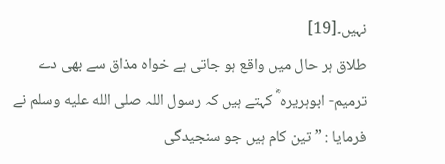نہیں۔[19]
طلاق ہر حال میں واقع ہو جاتی ہے خواہ مذاق سے بھی دے
ترمیم- ابوہریرہ ؓ کہتے ہیں کہ رسول اللہ صلى الله عليه وسلم نے فرمایا : ” تین کام ہیں جو سنجیدگی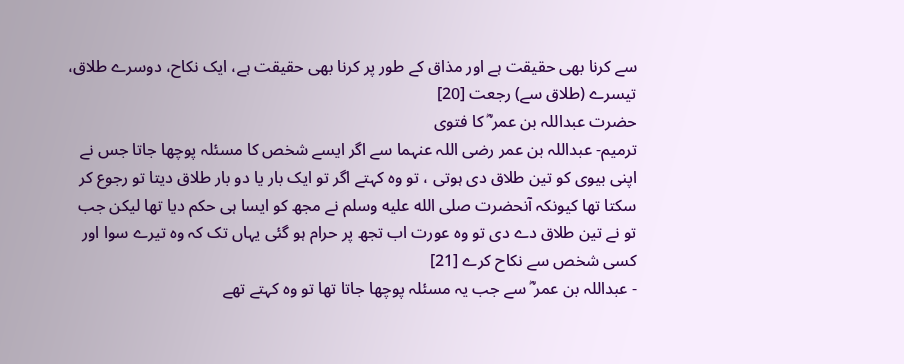سے کرنا بھی حقیقت ہے اور مذاق کے طور پر کرنا بھی حقیقت ہے، ایک نکاح، دوسرے طلاق، تیسرے (طلاق سے) رجعت [20]
حضرت عبداللہ بن عمر ؓ کا فتوی
ترمیم- عبداللہ بن عمر رضی اللہ عنہما سے اگر ایسے شخص کا مسئلہ پوچھا جاتا جس نے اپنی بیوی کو تین طلاق دی ہوتی ، تو وہ کہتے اگر تو ایک بار یا دو بار طلاق دیتا تو رجوع کر سکتا تھا کیونکہ آنحضرت صلى الله عليه وسلم نے مجھ کو ایسا ہی حکم دیا تھا لیکن جب تو نے تین طلاق دے دی تو وہ عورت اب تجھ پر حرام ہو گئی یہاں تک کہ وہ تیرے سوا اور کسی شخص سے نکاح کرے [21]
- عبداللہ بن عمر ؓ سے جب یہ مسئلہ پوچھا جاتا تھا تو وہ کہتے تھے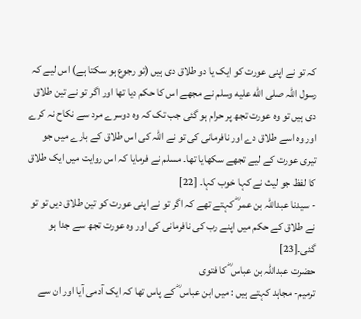کہ تو نے اپنی عورت کو ایک یا دو طلاق دی ہیں (تو رجوع ہو سکتا ہے) اس لیے کہ رسول اللہ صلى الله عليه وسلم نے مجھے اس کا حکم دیا تھا اور اگر تو نے تین طلاق دی ہیں تو وہ عورت تجھ پر حرام ہو گئی جب تک کہ وہ دوسرے مرد سے نکاح نہ کرے اور وہ اسے طلاق دے اور نافرمانی کی تو نے اللہ کی اس طلاق کے بارے میں جو تیری عورت کے لیے تجھے سکھایا تھا۔ مسلم نے فرمایا کہ اس روایت میں ایک طلاق کا لفظ جو لیث نے کہا خوب کہا۔ [22]
- سیدنا عبداللہ بن عمر ؓ کہتے تھے کہ اگر تو نے اپنی عورت کو تین طلاق دیں تو تو نے طلاق کے حکم میں اپنے رب کی نافرمانی کی اور وہ عورت تجھ سے جدا ہو گئی۔[23]
حضرت عبداللہ بن عباس ؓ کا فتوی
ترمیم- مجاہد کہتے ہیں : میں ابن عباس ؓ کے پاس تھا کہ ایک آدمی آیا اور ان سے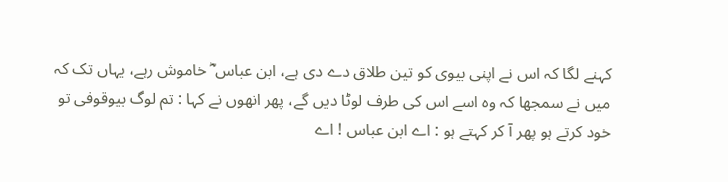کہنے لگا کہ اس نے اپنی بیوی کو تین طلاق دے دی ہے، ابن عباس ؓ خاموش رہے، یہاں تک کہ میں نے سمجھا کہ وہ اسے اس کی طرف لوٹا دیں گے، پھر انھوں نے کہا : تم لوگ بیوقوفی تو خود کرتے ہو پھر آ کر کہتے ہو : اے ابن عباس ! اے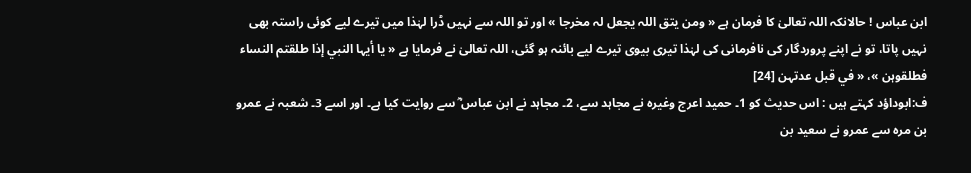ابن عباس ! حالانکہ اللہ تعالیٰ کا فرمان ہے « ومن يتق اللہ يجعل لہ مخرجا » اور تو اللہ سے نہیں ڈرا لہٰذا میں تیرے لیے کوئی راستہ بھی نہیں پاتا، تو نے اپنے پروردگار کی نافرمانی کی لہٰذا تیری بیوی تیرے لیے بائنہ ہو گئی، اللہ تعالیٰ نے فرمایا ہے « يا أيہا النبي إذا طلقتم النساء فطلقوہن »، « في قبل عدتہن [24]
ف:ابوداؤد کہتے ہیں : اس حدیث کو 1۔ حمید اعرج وغیرہ نے مجاہد سے، 2۔ مجاہد نے ابن عباس ؓ سے روایت کیا ہے۔ اور اسے 3۔ شعبہ نے عمرو بن مرہ سے عمرو نے سعید بن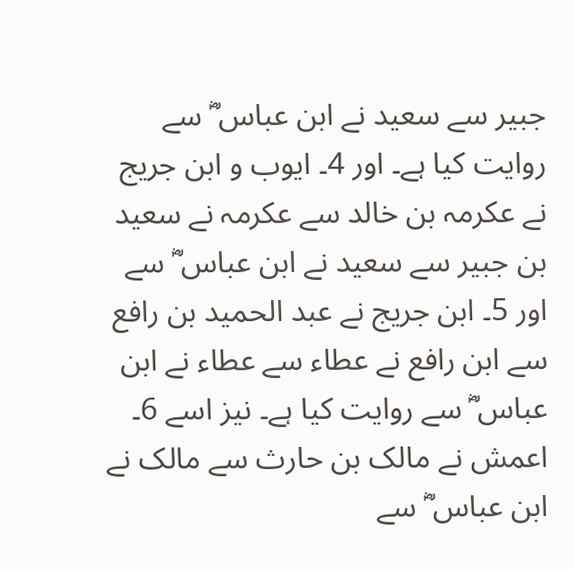جبیر سے سعید نے ابن عباس ؓ سے روایت کیا ہے۔ اور 4۔ ایوب و ابن جریج نے عکرمہ بن خالد سے عکرمہ نے سعید بن جبیر سے سعید نے ابن عباس ؓ سے اور 5۔ ابن جریج نے عبد الحمید بن رافع سے ابن رافع نے عطاء سے عطاء نے ابن عباس ؓ سے روایت کیا ہے۔ نیز اسے 6۔ اعمش نے مالک بن حارث سے مالک نے ابن عباس ؓ سے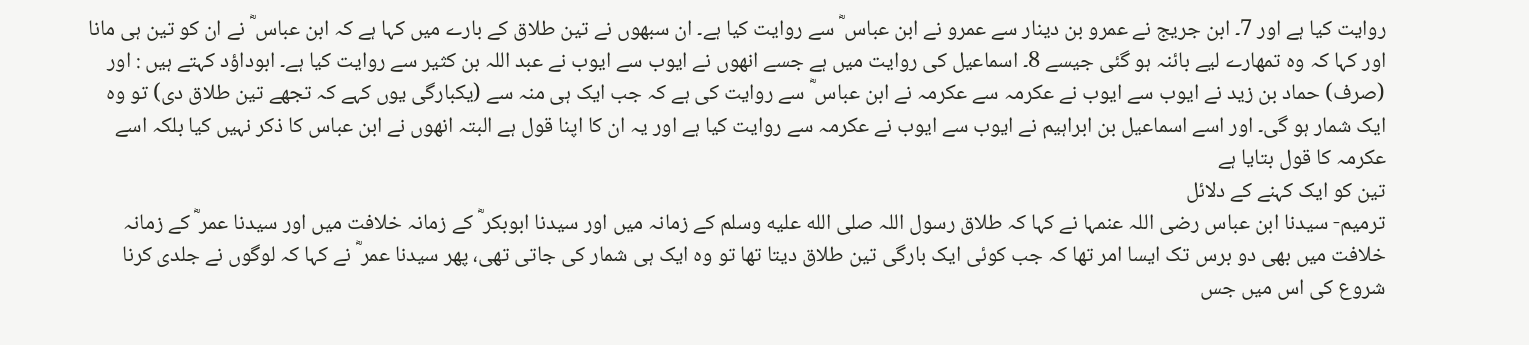روایت کیا ہے اور 7۔ ابن جریج نے عمرو بن دینار سے عمرو نے ابن عباس ؓ سے روایت کیا ہے۔ ان سبھوں نے تین طلاق کے بارے میں کہا ہے کہ ابن عباس ؓ نے ان کو تین ہی مانا اور کہا کہ وہ تمھارے لیے بائنہ ہو گئی جیسے 8۔ اسماعیل کی روایت میں ہے جسے انھوں نے ایوب سے ایوب نے عبد اللہ بن کثیر سے روایت کیا ہے۔ ابوداؤد کہتے ہیں : اور (صرف) حماد بن زید نے ایوب سے ایوب نے عکرمہ سے عکرمہ نے ابن عباس ؓ سے روایت کی ہے کہ جب ایک ہی منہ سے (یکبارگی یوں کہے کہ تجھے تین طلاق دی) تو وہ ایک شمار ہو گی۔ اور اسے اسماعیل بن ابراہیم نے ایوب سے ایوب نے عکرمہ سے روایت کیا ہے اور یہ ان کا اپنا قول ہے البتہ انھوں نے ابن عباس کا ذکر نہیں کیا بلکہ اسے عکرمہ کا قول بتایا ہے
تین کو ایک کہنے کے دلائل
ترمیم- سیدنا ابن عباس رضی اللہ عنمہا نے کہا کہ طلاق رسول اللہ صلى الله عليه وسلم کے زمانہ میں اور سیدنا ابوبکر ؓ کے زمانہ خلافت میں اور سیدنا عمر ؓ کے زمانہ خلافت میں بھی دو برس تک ایسا امر تھا کہ جب کوئی ایک بارگی تین طلاق دیتا تھا تو وہ ایک ہی شمار کی جاتی تھی، پھر سیدنا عمر ؓ نے کہا کہ لوگوں نے جلدی کرنا شروع کی اس میں جس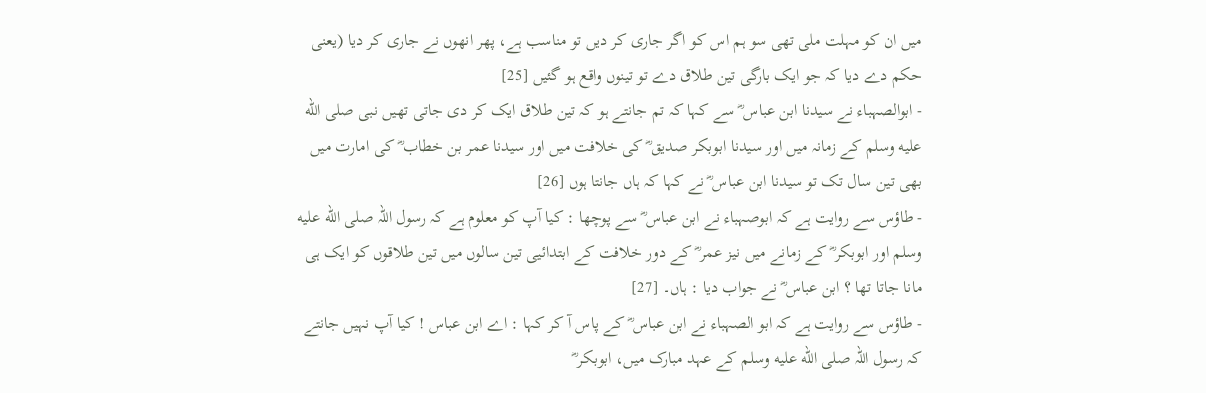میں ان کو مہلت ملی تھی سو ہم اس کو اگر جاری کر دیں تو مناسب ہے، پھر انھوں نے جاری کر دیا (یعنی حکم دے دیا کہ جو ایک بارگی تین طلاق دے تو تینوں واقع ہو گئیں [25]
- ابوالصہباء نے سیدنا ابن عباس ؓ سے کہا کہ تم جانتے ہو کہ تین طلاق ایک کر دی جاتی تھیں نبی صلى الله عليه وسلم کے زمانہ میں اور سیدنا ابوبکر صدیق ؓ کی خلافت میں اور سیدنا عمر بن خطاب ؓ کی امارت میں بھی تین سال تک تو سیدنا ابن عباس ؓ نے کہا کہ ہاں جانتا ہوں [26]
- طاؤس سے روایت ہے کہ ابوصہباء نے ابن عباس ؓ سے پوچھا : کیا آپ کو معلوم ہے کہ رسول اللہ صلى الله عليه وسلم اور ابوبکر ؓ کے زمانے میں نیز عمر ؓ کے دور خلافت کے ابتدائیی تین سالوں میں تین طلاقوں کو ایک ہی مانا جاتا تھا ؟ ابن عباس ؓ نے جواب دیا : ہاں۔ [27]
- طاؤس سے روایت ہے کہ ابو الصہباء نے ابن عباس ؓ کے پاس آ کر کہا : اے ابن عباس ! کیا آپ نہیں جانتے کہ رسول اللہ صلى الله عليه وسلم کے عہد مبارک میں، ابوبکر ؓ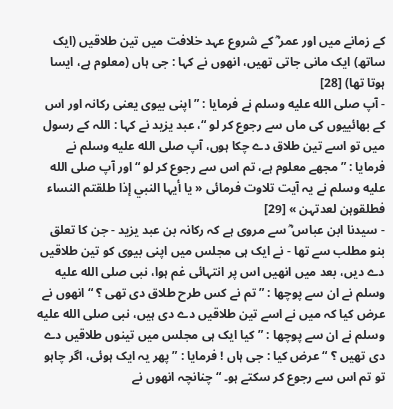کے زمانے میں اور عمر ؓ کے شروع عہد خلافت میں تین طلاقیں (ایک ساتھ) ایک مانی جاتی تھیں، انھوں نے کہا : جی ہاں (معلوم ہے، ایسا ہوتا تھا) [28]
- آپ صلى الله عليه وسلم نے فرمایا : ” اپنی بیوی یعنی رکانہ اور اس کے بھائییوں کی ماں سے رجوع کر لو “، عبد یزید نے کہا : اللہ کے رسول میں تو اسے تین طلاق دے چکا ہوں، آپ صلى الله عليه وسلم نے فرمایا : ” مجھے معلوم ہے، تم اس سے رجوع کر لو “ اور آپ صلى الله عليه وسلم نے یہ آیت تلاوت فرمائی « يا أيہا النبي إذا طلقتم النساء فطلقوہن لعدتہن » [29]
- سیدنا ابن عباس ؓ سے مروی ہے کہ رکانہ بن عبد یزید - جن کا تعلق بنو مطلب سے تھا - نے ایک ہی مجلس میں اپنی بیوی کو تین طلاقیں دے دیں، بعد میں انھیں اس پر انتہائی غم ہوا، نبی صلى الله عليه وسلم نے ان سے پوچھا : ”تم نے کس طرح طلاق دی تھی ؟ “ انھوں نے عرض کیا کہ میں نے اسے تین طلاقیں دے دی ہیں، نبی صلى الله عليه وسلم نے ان سے پوچھا : ”کیا ایک ہی مجلس میں تینوں طلاقیں دے دی تھیں ؟ “ عرض کیا : جی ہاں ! فرمایا : ”پھر یہ ایک ہوئی، اگر چاہو تو تم اس سے رجوع کر سکتے ہو۔ “ چنانچہ انھوں نے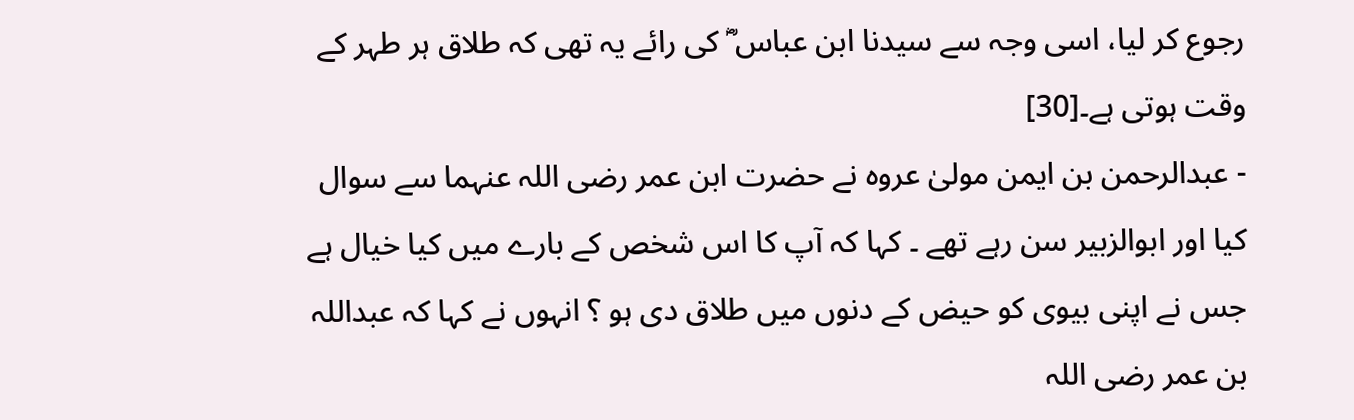رجوع کر لیا، اسی وجہ سے سیدنا ابن عباس ؓ کی رائے یہ تھی کہ طلاق ہر طہر کے وقت ہوتی ہے۔[30]
- عبدالرحمن بن ایمن مولیٰ عروہ نے حضرت ابن عمر رضی اللہ عنہما سے سوال کیا اور ابوالزبیر سن رہے تھے ۔ کہا کہ آپ کا اس شخص کے بارے میں کیا خیال ہے جس نے اپنی بیوی کو حیض کے دنوں میں طلاق دی ہو ؟ انہوں نے کہا کہ عبداللہ بن عمر رضی اللہ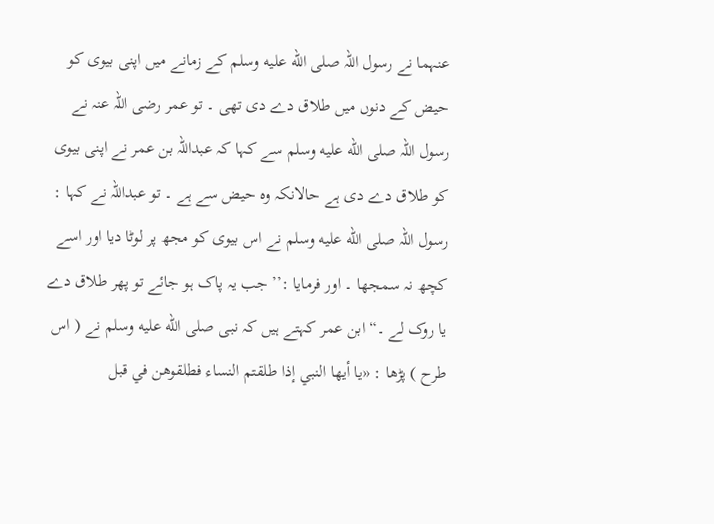عنہما نے رسول اللہ صلى الله عليه وسلم کے زمانے میں اپنی بیوی کو حیض کے دنوں میں طلاق دے دی تھی ۔ تو عمر رضی اللہ عنہ نے رسول اللہ صلى الله عليه وسلم سے کہا کہ عبداللہ بن عمر نے اپنی بیوی کو طلاق دے دی ہے حالانکہ وہ حیض سے ہے ۔ تو عبداللہ نے کہا : رسول اللہ صلى الله عليه وسلم نے اس بیوی کو مجھ پر لوٹا دیا اور اسے کچھ نہ سمجھا ۔ اور فرمایا :’’ جب یہ پاک ہو جائے تو پھر طلاق دے یا روک لے ۔“ ابن عمر کہتے ہیں کہ نبی صلى الله عليه وسلم نے ( اس طرح ) پڑھا : «يا أيها النبي إذا طلقتم النساء فطلقوهن في قبل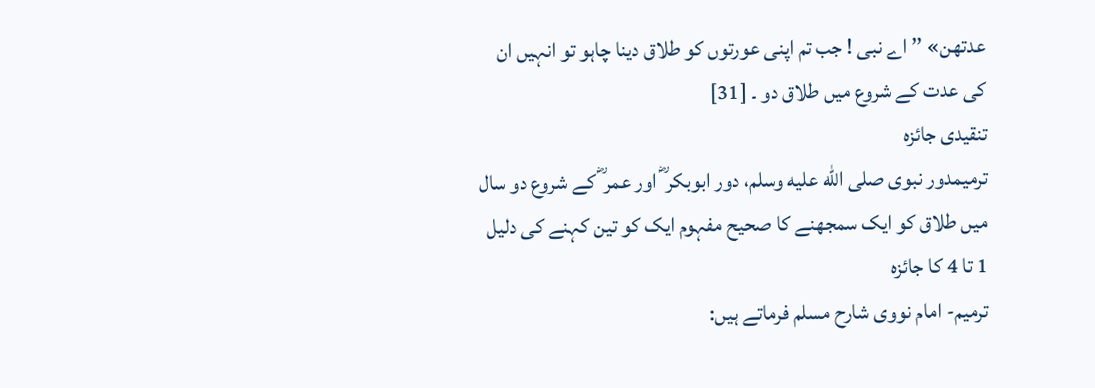عدتهن» ’’ اے نبی ! جب تم اپنی عورتوں کو طلاق دینا چاہو تو انہیں ان کی عدت کے شروع میں طلاق دو ۔ [31]
تنقیدی جائزہ
ترمیمدور نبوی صلى الله عليه وسلم، دور ابوبکر ؓ اور عمر ؓ کے شروع دو سال میں طلاق کو ایک سمجھنے کا صحیح مفہوم ایک کو تین کہنے کی دلیل 1 تا 4 کا جائزہ
ترمیم- امام نووی شارح مسلم فرماتے ہیں: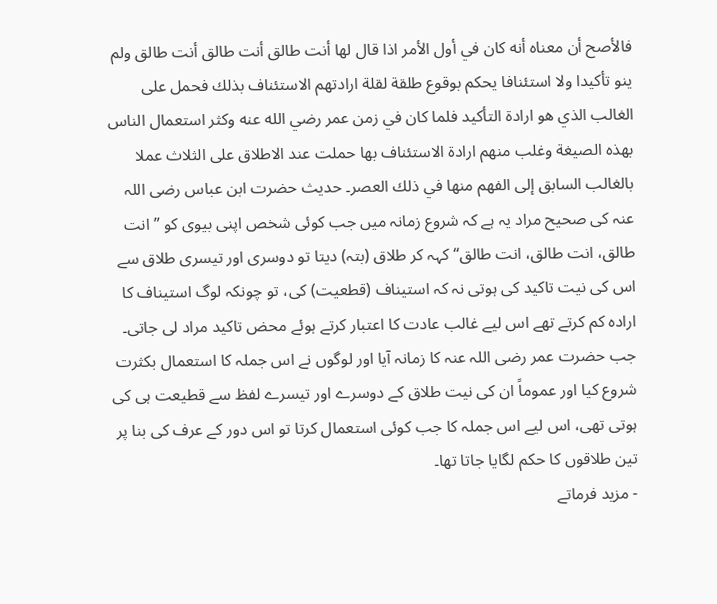فالأصح أن معناه أنه كان في أول الأمر اذا قال لها أنت طالق أنت طالق أنت طالق ولم ينو تأكيدا ولا استئنافا يحكم بوقوع طلقة لقلة ارادتهم الاستئناف بذلك فحمل على الغالب الذي هو ارادة التأكيد فلما كان في زمن عمر رضي الله عنه وكثر استعمال الناس بهذه الصيغة وغلب منهم ارادة الاستئناف بها حملت عند الاطلاق على الثلاث عملا بالغالب السابق إلى الفهم منها في ذلك العصر۔ حدیث حضرت ابن عباس رضی اللہ عنہ کی صحیح مراد یہ ہے کہ شروع زمانہ میں جب کوئی شخص اپنی بیوی کو ”انت طالق، انت طالق، انت طالق“ کہہ کر طلاق (بتہ) دیتا تو دوسری اور تیسری طلاق سے اس کی نیت تاکید کی ہوتی نہ کہ استیناف (قطعیت) کی، تو چونکہ لوگ استیناف کا ارادہ کم کرتے تھے اس لیے غالب عادت کا اعتبار کرتے ہوئے محض تاکید مراد لی جاتی۔ جب حضرت عمر رضی اللہ عنہ کا زمانہ آیا اور لوگوں نے اس جملہ کا استعمال بکثرت شروع کیا اور عموماً ان کی نیت طلاق کے دوسرے اور تیسرے لفظ سے قطیعت ہی کی ہوتی تھی، اس لیے اس جملہ کا جب کوئی استعمال کرتا تو اس دور کے عرف کی بنا پر تین طلاقوں کا حکم لگایا جاتا تھا۔
- مزید فرماتے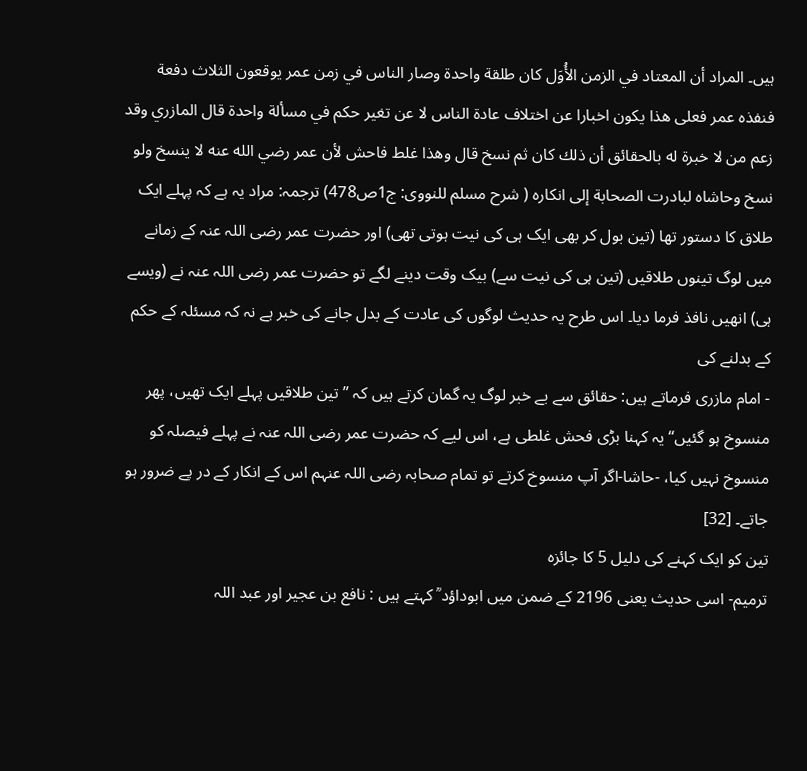ہیں۔ المراد أن المعتاد في الزمن الأُوَل كان طلقة واحدة وصار الناس في زمن عمر يوقعون الثلاث دفعة فنفذه عمر فعلى هذا يكون اخبارا عن اختلاف عادة الناس لا عن تغير حكم في مسألة واحدة قال المازري وقد زعم من لا خبرة له بالحقائق أن ذلك كان ثم نسخ قال وهذا غلط فاحش لأن عمر رضي الله عنه لا ينسخ ولو نسخ وحاشاه لبادرت الصحابة إلى انكاره ( شرح مسلم للنووی: ج1ص478) ترجمہ: مراد یہ ہے کہ پہلے ایک طلاق کا دستور تھا (تین بول کر بھی ایک ہی کی نیت ہوتی تھی) اور حضرت عمر رضی اللہ عنہ کے زمانے میں لوگ تینوں طلاقیں (تین ہی کی نیت سے) بیک وقت دینے لگے تو حضرت عمر رضی اللہ عنہ نے (ویسے ہی) انھیں نافذ فرما دیا۔ اس طرح یہ حدیث لوگوں کی عادت کے بدل جانے کی خبر ہے نہ کہ مسئلہ کے حکم کے بدلنے کی
- امام مازری فرماتے ہیں: حقائق سے بے خبر لوگ یہ گمان کرتے ہیں کہ ”تین طلاقیں پہلے ایک تھیں، پھر منسوخ ہو گئیں“یہ کہنا بڑی فحش غلطی ہے، اس لیے کہ حضرت عمر رضی اللہ عنہ نے پہلے فیصلہ کو منسوخ نہیں کیا، -حاشا-اگر آپ منسوخ کرتے تو تمام صحابہ رضی اللہ عنہم اس کے انکار کے در پے ضرور ہو جاتے۔ [32]
تین کو ایک کہنے کی دلیل 5 کا جائزہ
ترمیم- اسی حدیث یعنی 2196 کے ضمن میں ابوداؤد ؒ کہتے ہیں : نافع بن عجیر اور عبد اللہ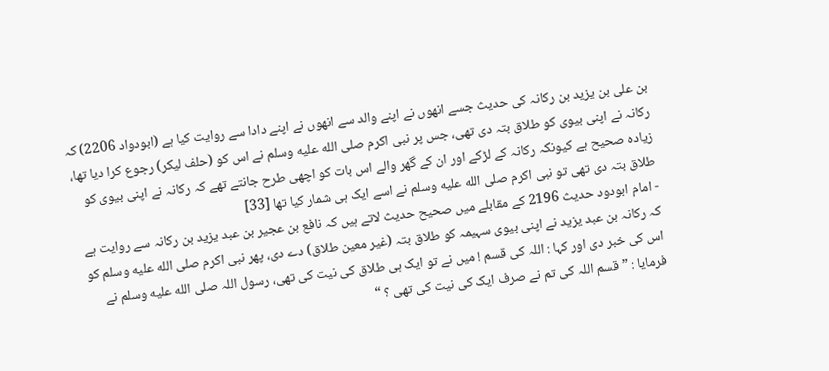بن علی بن یزید بن رکانہ کی حدیث جسے انھوں نے اپنے والد سے انھوں نے اپنے دادا سے روایت کیا ہے (ابودواد 2206) کہ رکانہ نے اپنی بیوی کو طلاق بتہ دی تھی، جس پر نبی اکرم صلى الله عليه وسلم نے اس کو (حلف لیکر) رجوع کرا دیا تھا، زیادہ صحیح ہے کیونکہ رکانہ کے لڑکے اور ان کے گھر والے اس بات کو اچھی طرح جانتے تھے کہ رکانہ نے اپنی بیوی کو طلاق بتہ دی تھی تو نبی اکرم صلى الله عليه وسلم نے اسے ایک ہی شمار کیا تھا [33]
- امام ابودود حدیث 2196 کے مقابلے میں صحیح حدیث لاتے ہیں کہ نافع بن عجیر بن عبد یزید بن رکانہ سے روایت ہے کہ رکانہ بن عبد یزید نے اپنی بیوی سہیمہ کو طلاق بتہ (غیر معین طلاق) دے دی، پھر نبی اکرم صلى الله عليه وسلم کو اس کی خبر دی اور کہا : اللہ کی قسم ! میں نے تو ایک ہی طلاق کی نیت کی تھی، رسول اللہ صلى الله عليه وسلم نے فرمایا : ” قسم اللہ کی تم نے صرف ایک کی نیت کی تھی ؟ “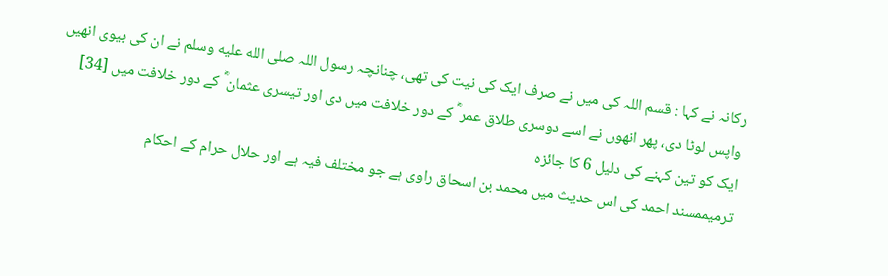رکانہ نے کہا : قسم اللہ کی میں نے صرف ایک کی نیت کی تھی، چنانچہ رسول اللہ صلى الله عليه وسلم نے ان کی بیوی انھیں واپس لوٹا دی، پھر انھوں نے اسے دوسری طلاق عمر ؓ کے دور خلافت میں دی اور تیسری عثمان ؓ کے دور خلافت میں [34]
ایک کو تین کہنے کی دلیل 6 کا جائزہ
ترمیممسند احمد کی اس حدیث میں محمد بن اسحاق راوی ہے جو مختلف فیہ ہے اور حلال حرام کے احکام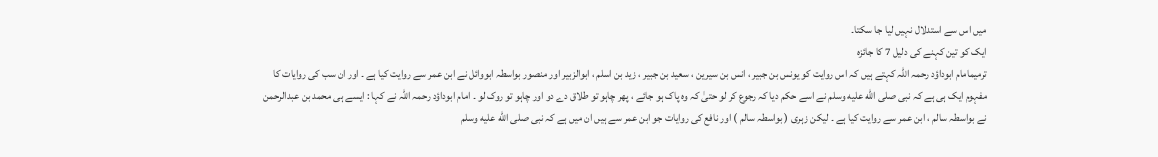میں اس سے استدلال نہیں لیا جا سکتا۔
ایک کو تین کہنے کی دلیل 7 کا جائزہ
ترمیمامام ابوداؤد رحمہ اللہ کہتے ہیں کہ اس روایت کو یونس بن جبیر ، انس بن سیرین ، سعید بن جبیر ، زید بن اسلم ، ابوالزبیر اور منصور بواسطہ ابووائل نے ابن عمر سے روایت کیا ہے ۔ اور ان سب کی روایات کا مفہوم ایک ہی ہے کہ نبی صلى الله عليه وسلم نے اسے حکم دیا کہ رجوع کر لو حتیٰ کہ وہ پاک ہو جائے ، پھر چاہو تو طلاق دے دو اور چاہو تو روک لو ۔ امام ابوداؤد رحمہ اللہ نے کہا : ایسے ہی محمد بن عبدالرحمن نے بواسطہ سالم ، ابن عمر سے روایت کیا ہے ۔ لیکن زہری ( بواسطہ سالم ) اور نافع کی روایات جو ابن عمر سے ہیں ان میں ہے کہ نبی صلى الله عليه وسلم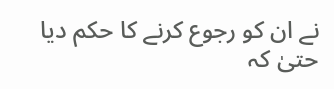نے ان کو رجوع کرنے کا حکم دیا حتیٰ کہ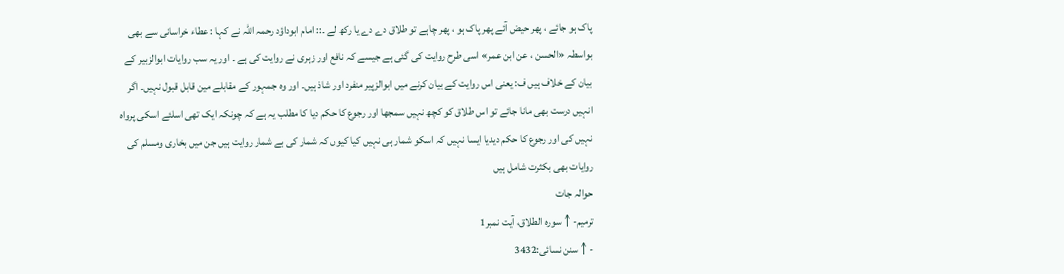پاک ہو جائے ، پھر حیض آئے پھر پاک ہو ، پھر چاہے تو طلاق دے دے یا رکھ لے ۔:: امام ابوداؤد رحمہ اللہ نے کہا : عطاء خراسانی سے بھی بواسطہ «الحسن ، عن ابن عمر» اسی طرح روایت کی گئی ہے جیسے کہ نافع اور زہری نے روایت کی ہے ۔ اور یہ سب روایات ابوالزبیر کے بیان کے خلاف ہیں ف: یعنی اس روایت کے بیان کرنے میں ابوالزپیر منفرد اور شاذ ہیں۔ اور وہ جمہور کے مقابلے مین قابل قبول نہیں۔ اگر انہیں درست بھی مانا جائے تو اس طلاق کو کچھ نہیں سمجھا اور رجوع کا حکم دیا کا مطلب یہ ہے کہ چونکہ ایک تھی اسلئے اسکی پرواہ نہیں کی اور رجوع کا حکم دیدیا ایسا نہیں کہ اسکو شمار ہی نہیں کیا کیوں کہ شمار کی بے شمار روایت ہیں جن میں بخاری ومسلم کی روایات بھی بکثرت شامل ہیں
حوالہ جات
ترمیم- ↑ سورہ الطلاق، آیت نمبر1
- ↑ سنن نسائی:3432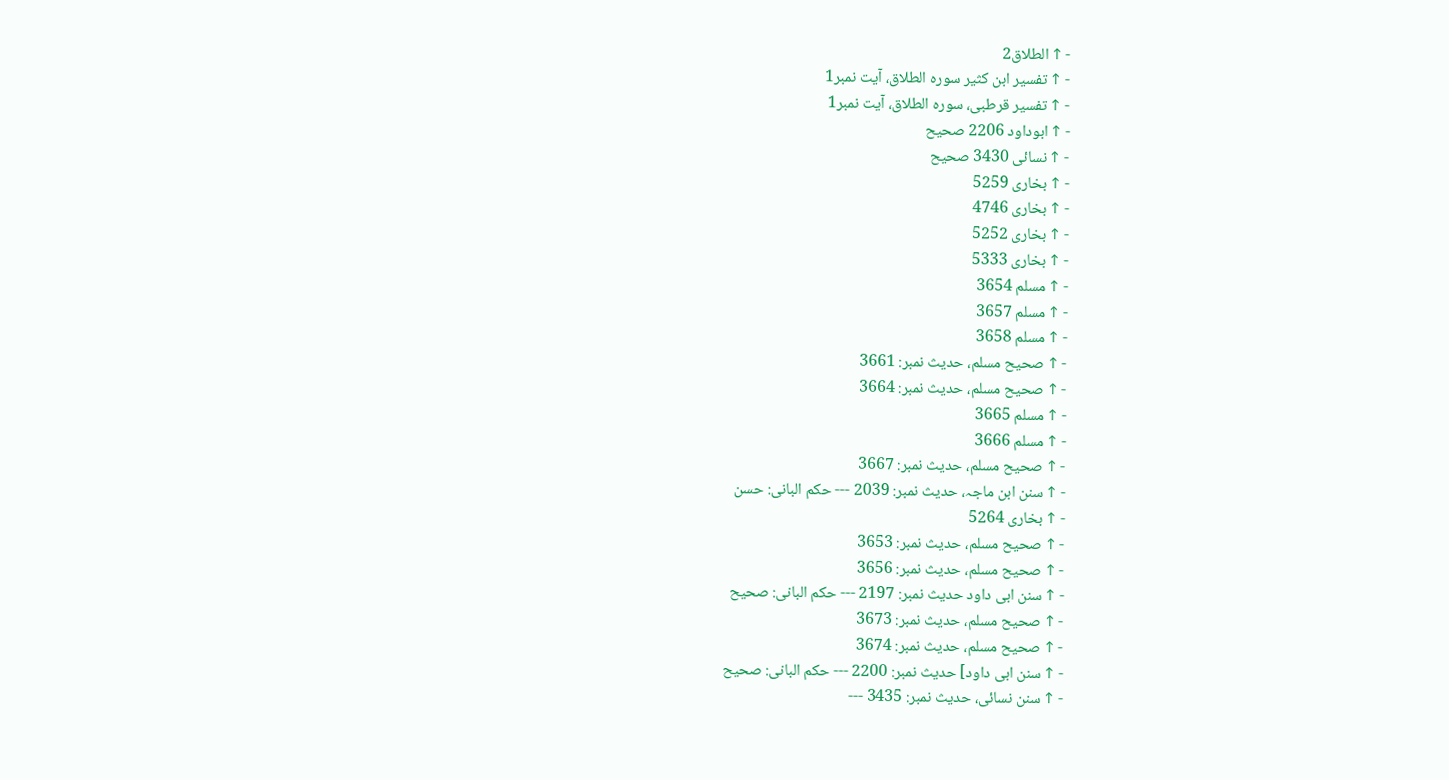- ↑ الطلاق2
- ↑ تفسیر ابن کثیر سورہ الطلاق، آیت نمبر1
- ↑ تفسیر قرطبی، سورہ الطلاق، آیت نمبر1
- ↑ ابوداود 2206 صحیح
- ↑ نسائی 3430 صحیح
- ↑ بخاری 5259
- ↑ بخاری 4746
- ↑ بخاری 5252
- ↑ بخاری 5333
- ↑ مسلم 3654
- ↑ مسلم 3657
- ↑ مسلم 3658
- ↑ صحیح مسلم، حدیث نمبر: 3661
- ↑ صحیح مسلم، حدیث نمبر: 3664
- ↑ مسلم 3665
- ↑ مسلم 3666
- ↑ صحیح مسلم، حدیث نمبر: 3667
- ↑ سنن ابن ماجہ، حدیث نمبر: 2039 --- حکم البانی: حسن
- ↑ بخاری 5264
- ↑ صحیح مسلم، حدیث نمبر: 3653
- ↑ صحیح مسلم، حدیث نمبر: 3656
- ↑ سنن ابی داود حدیث نمبر: 2197 --- حکم البانی: صحيح
- ↑ صحیح مسلم، حدیث نمبر: 3673
- ↑ صحیح مسلم، حدیث نمبر: 3674
- ↑ سنن ابی داود] حدیث نمبر: 2200 --- حکم البانی: صحيح
- ↑ سنن نسائی، حدیث نمبر: 3435 ---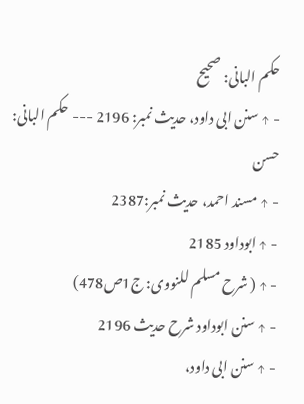حکم البانی: صحيح
- ↑ سنن ابی داود، حدیث نمبر: 2196 --- حکم البانی: حسن
- ↑ مسند احمد، حدیث نمبر:2387
- ↑ ابوداود 2185
- ↑ ( شرح مسلم للنووی: ج1ص478)
- ↑ سنن ابوداود شرح حدیث 2196
- ↑ سنن ابی داود،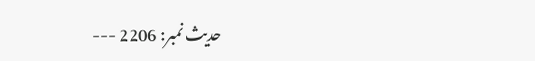حدیث نمبر: 2206 ---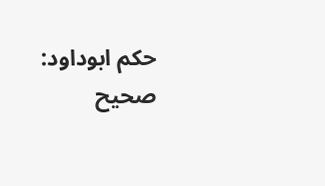حکم ابوداود: صحیح